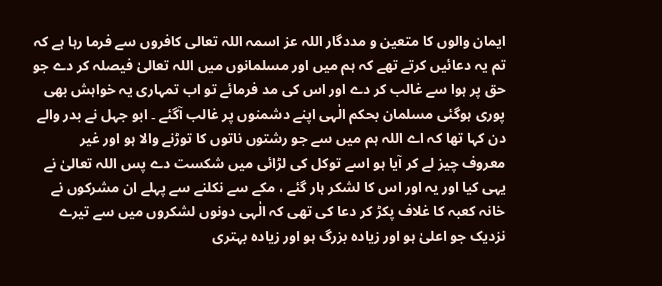ایمان والوں کا متعین و مددگار اللہ عز اسمہ اللہ تعالی کافروں سے فرما رہا ہے کہ تم یہ دعائیں کرتے تھے کہ ہم میں اور مسلمانوں میں اللہ تعالیٰ فیصلہ کر دے جو حق پر ہوا سے غالب کر دے اور اس کی مد فرمائے تو اب تمہاری یہ خواہش بھی پوری ہوگئی مسلمان بحکم الٰہی اپنے دشمنوں پر غالب آگئے ۔ ابو جہل نے بدر والے دن کہا تھا کہ اے اللہ ہم میں سے جو رشتوں ناتوں کا توڑنے والا ہو اور غیر معروف چیز لے کر آیا ہو اسے توکل کی لڑائی میں شکست دے پس اللہ تعالیٰ نے یہی کیا اور یہ اور اس کا لشکر ہار گئے ، مکے سے نکلنے سے پہلے ان مشرکوں نے خانہ کعبہ کا غلاف پکڑ کر دعا کی تھی کہ الٰہی دونوں لشکروں میں سے تیرے نزدیک جو اعلیٰ ہو اور زیادہ بزرگ ہو اور زیادہ بہتری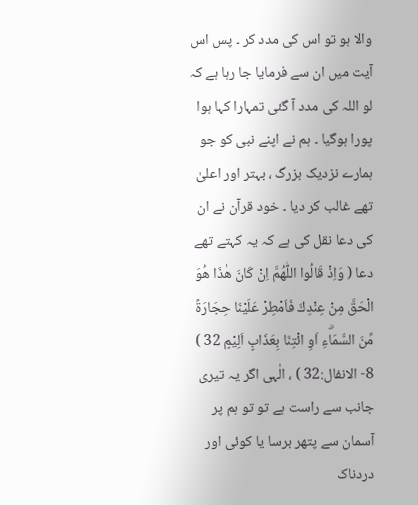والا ہو تو اس کی مدد کر ۔ پس اس آیت میں ان سے فرمایا جا رہا ہے کہ لو اللہ کی مدد آ گئی تمہارا کہا ہوا پورا ہوگیا ۔ ہم نے اپنے نبی کو جو ہمارے نزدیک بزرگ ، بہتر اور اعلیٰ تھے غالب کر دیا ۔ خود قرآن نے ان کی دعا نقل کی ہے کہ یہ کہتے تھے دعا ( وَاِذْ قَالُوا اللّٰهُمَّ اِنْ كَانَ هٰذَا هُوَ الْحَقَّ مِنْ عِنْدِكَ فَاَمْطِرْ عَلَيْنَا حِجَارَةً مِّنَ السَّمَاۗءِ اَوِ ائْتِنَا بِعَذَابٍ اَلِيْمٍ 32 ) 8- الانفال:32 ) ، الٰہی اگر یہ تیری جانب سے راست ہے تو تو ہم پر آسمان سے پتھر برسا یا کوئی اور دردناک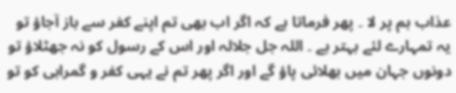عذاب ہم پر لا ۔ پھر فرماتا ہے کہ اگر اب بھی تم اپنے کفر سے باز آجاؤ تو یہ تمہارے لئے بہتر ہے ۔ اللہ جل جلالہ اور اس کے رسول کو نہ جھٹلاؤ تو دونوں جہان میں بھلائی پاؤ گے اور اگر پھر تم نے یہی کفر و گمراہی کو تو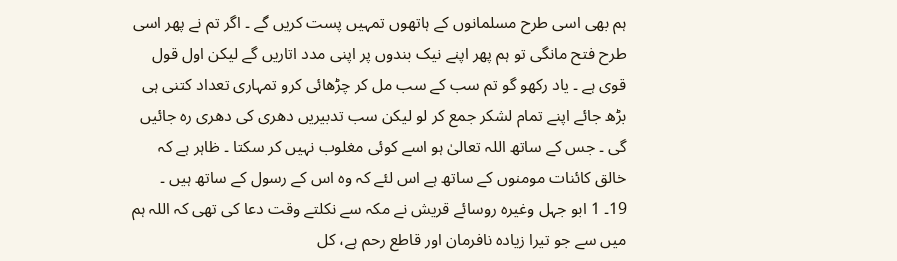ہم بھی اسی طرح مسلمانوں کے ہاتھوں تمہیں پست کریں گے ۔ اگر تم نے پھر اسی طرح فتح مانگی تو ہم پھر اپنے نیک بندوں پر اپنی مدد اتاریں گے لیکن اول قول قوی ہے ۔ یاد رکھو گو تم سب کے سب مل کر چڑھائی کرو تمہاری تعداد کتنی ہی بڑھ جائے اپنے تمام لشکر جمع کر لو لیکن سب تدبیریں دھری کی دھری رہ جائیں گی ۔ جس کے ساتھ اللہ تعالیٰ ہو اسے کوئی مغلوب نہیں کر سکتا ۔ ظاہر ہے کہ خالق کائنات مومنوں کے ساتھ ہے اس لئے کہ وہ اس کے رسول کے ساتھ ہیں ۔
19۔ 1 ابو جہل وغیرہ روسائے قریش نے مکہ سے نکلتے وقت دعا کی تھی کہ اللہ ہم میں سے جو تیرا زیادہ نافرمان اور قاطع رحم ہے، کل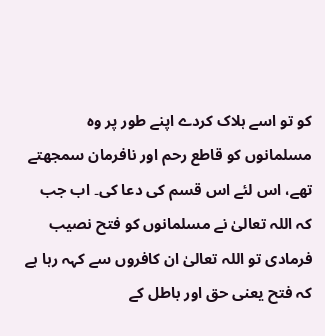کو تو اسے ہلاک کردے اپنے طور پر وہ مسلمانوں کو قاطع رحم اور نافرمان سمجھتے تھے، اس لئے اس قسم کی دعا کی۔ اب جب کہ اللہ تعالیٰ نے مسلمانوں کو فتح نصیب فرمادی تو اللہ تعالیٰ ان کافروں سے کہہ رہا ہے کہ فتح یعنی حق اور باطل کے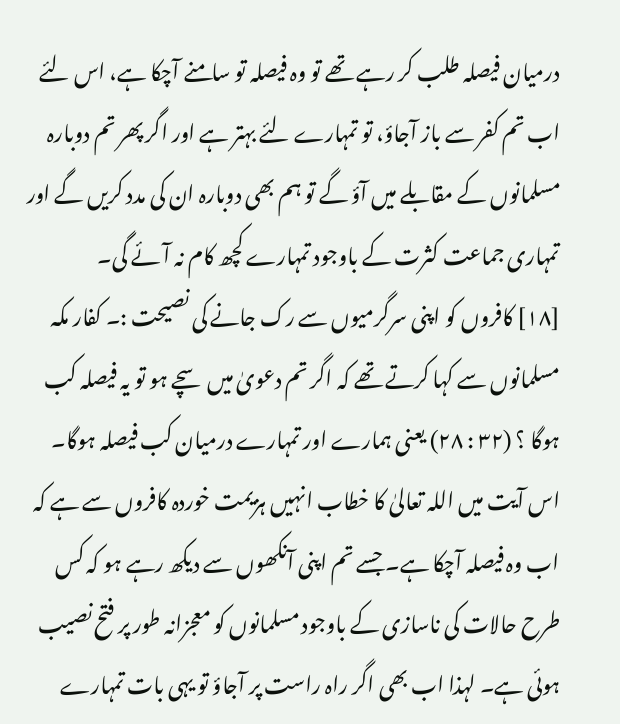درمیان فیصلہ طلب کر رہے تھے تو وہ فیصلہ تو سامنے آچکا ہے، اس لئے اب تم کفر سے باز آجاؤ، تو تمہارے لئے بہتر ہے اور اگر پھر تم دوبارہ مسلمانوں کے مقابلے میں آؤ گے تو ہم بھی دوبارہ ان کی مدد کریں گے اور تمہاری جماعت کثرت کے باوجود تمہارے کچھ کام نہ آئے گی۔
[١٨] کافروں کو اپنی سرگرمیوں سے رک جانے کی نصیحت :۔ کفار مکہ مسلمانوں سے کہا کرتے تھے کہ اگر تم دعویٰ میں سچے ہو تو یہ فیصلہ کب ہوگا ؟ (٣٢ : ٢٨) یعنی ہمارے اور تمہارے درمیان کب فیصلہ ہوگا۔ اس آیت میں اللہ تعالیٰ کا خطاب انہیں ہزیمت خوردہ کافروں سے ہے کہ اب وہ فیصلہ آچکا ہے۔ جسے تم اپنی آنکھوں سے دیکھ رہے ہو کہ کس طرح حالات کی ناسازی کے باوجود مسلمانوں کو معجزانہ طور پر فتح نصیب ہوئی ہے۔ لہذا اب بھی اگر راہ راست پر آجاؤ تو یہی بات تمہارے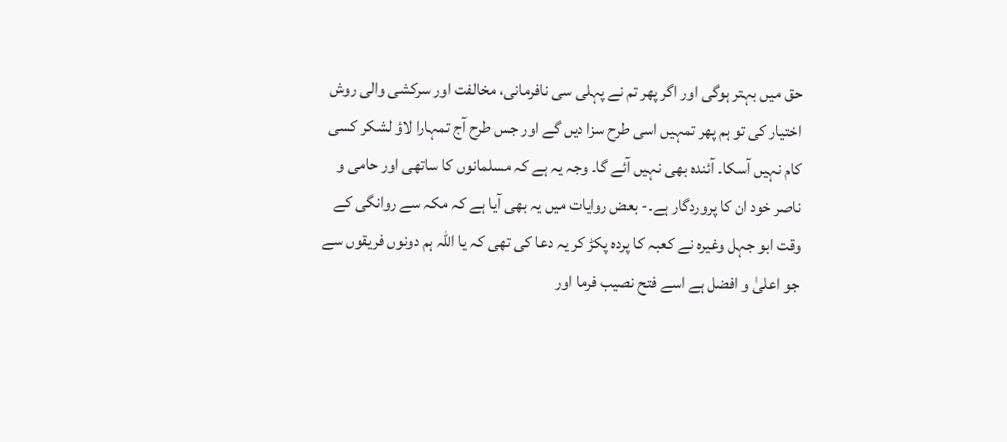حق میں بہتر ہوگی اور اگر پھر تم نے پہلی سی نافرمانی، مخالفت اور سرکشی والی روش اختیار کی تو ہم پھر تمہیں اسی طرح سزا دیں گے اور جس طرح آج تمہارا لاؤ لشکر کسی کام نہیں آسکا۔ آئندہ بھی نہیں آئے گا۔ وجہ یہ ہے کہ مسلمانوں کا ساتھی اور حامی و ناصر خود ان کا پروردگار ہے۔- بعض روایات میں یہ بھی آیا ہے کہ مکہ سے روانگی کے وقت ابو جہل وغیرہ نے کعبہ کا پردہ پکڑ کر یہ دعا کی تھی کہ یا اللہ ہم دونوں فریقوں سے جو اعلیٰ و افضل ہے اسے فتح نصیب فرما اور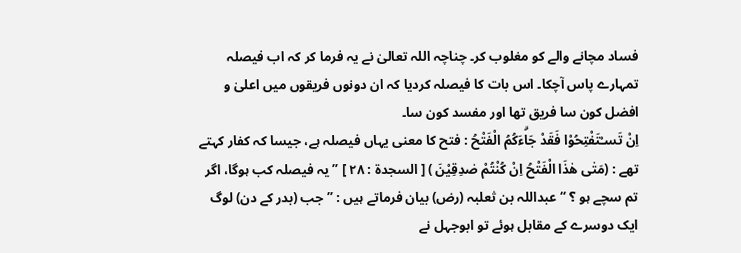فساد مچانے والے کو مغلوب کر۔ چناچہ اللہ تعالیٰ نے یہ فرما کر کہ اب فیصلہ تمہارے پاس آچکا۔ اس بات کا فیصلہ کردیا کہ ان دونوں فریقوں میں اعلیٰ و افضل کون سا فریق تھا اور مفسد کون سا۔
اِنْ تَسـْتَفْتِحُوْا فَقَدْ جَاۗءَكُمُ الْفَتْحُ : فتح کا معنی یہاں فیصلہ ہے، جیسا کہ کفار کہتے تھے : (مَتٰى ھٰذَا الْفَتْحُ اِنْ كُنْتُمْ صٰدِقِيْنَ ) [ السجدۃ : ٢٨ ] ” یہ فیصلہ کب ہوگا، اگر تم سچے ہو ؟ “ عبداللہ بن ثعلبہ (رض) بیان فرماتے ہیں : ” جب (بدر کے دن) لوگ ایک دوسرے کے مقابل ہوئے تو ابوجہل نے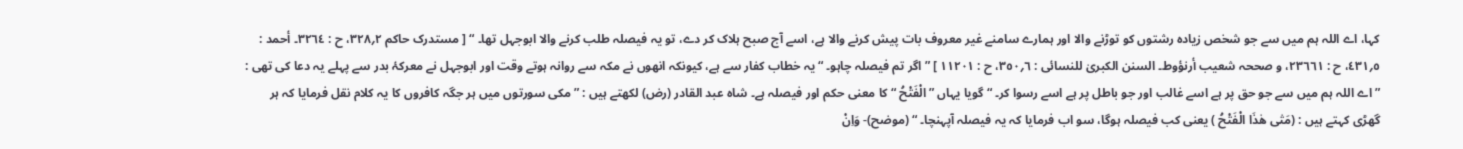کہا، اے اللہ ہم میں سے جو شخص زیادہ رشتوں کو توڑنے والا اور ہمارے سامنے غیر معروف بات پیش کرنے والا ہے، اسے آج صبح ہلاک کر دے، تو یہ فیصلہ طلب کرنے والا ابوجہل تھا۔ “ [ مستدرک حاکم ٢؍٣٢٨، ح : ٣٢٦٤۔ أحمد : ٥؍٤٣١، ح : ٢٣٦٦١، و صححہ شعیب أرنؤوط۔ السنن الکبریٰ للنسائی : ٦؍٣٥٠، ح : ١١٢٠١ ] ” اگر تم فیصلہ چاہو۔ “ یہ خطاب کفار سے ہے، کیونکہ انھوں نے مکہ سے روانہ ہوتے وقت اور ابوجہل نے معرکۂ بدر سے پہلے یہ دعا کی تھی : ” اے اللہ ہم میں سے جو حق پر ہے اسے غالب اور جو باطل پر ہے اسے رسوا کر۔ “ گویا یہاں ” الْفَتْحُ “ کا معنی حکم اور فیصلہ ہے۔ شاہ عبد القادر (رض) لکھتے ہیں : ” مکی سورتوں میں ہر جگہ کافروں کا یہ کلام نقل فرمایا کہ ہر گھڑی کہتے ہیں : (مَتٰى ھٰذَا الْفَتْحُ ) یعنی کب فیصلہ ہوگا، سو اب فرمایا کہ یہ فیصلہ آپہنچا۔ “ (موضح)- وَاِنْ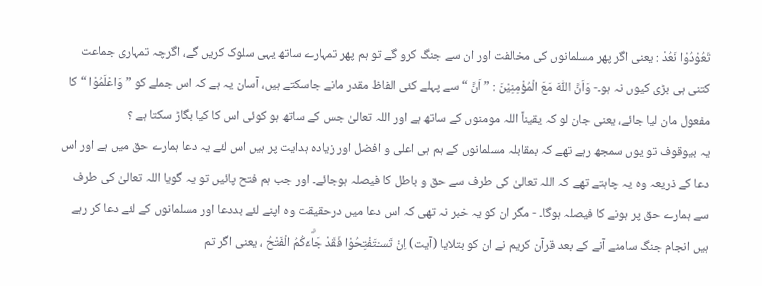تَعُوْدُوْا نَعُدْ : یعنی اگر پھر مسلمانوں کی مخالفت اور ان سے جنگ کرو گے تو ہم پھر تمہارے ساتھ یہی سلوک کریں گے، اگرچہ تمہاری جماعت کتنی ہی بڑی کیوں نہ ہو۔- وَاَنَّ اللّٰهَ مَعَ الْمُؤْمِنِيْنَ : ” اَنَّ “ سے پہلے کئی الفاظ مقدر مانے جاسکتے ہیں، آسان یہ ہے کہ اس جملے کو ” وَاعْلَمُوْا “ کا مفعول مان لیا جائے، یعنی جان لو کہ یقیناً اللہ مومنوں کے ساتھ ہے اور اللہ تعالیٰ جس کے ساتھ ہو کوئی اس کا کیا بگاڑ سکتا ہے ؟
یہ بیوقوف تو یوں سمجھ رہے تھے کہ بمقابلہ مسلمانوں کے ہم ہی اعلی و افضل اور زیادہ ہدایت پر ہیں اس لئے یہ دعا ہمارے حق میں ہے اور اس دعا کے ذریعہ وہ یہ چاہتے تھے کہ اللہ تعالیٰ کی طرف سے حق و باطل کا فیصلہ ہوجائے۔ اور جب ہم فتح پائیں تو یہ گویا اللہ تعالیٰ کی طرف سے ہمارے حق پر ہونے کا فیصلہ ہوگا۔ - مگر ان کو یہ خبر نہ تھی کہ اس دعا میں درحقیقت وہ اپنے لئے بددعا اور مسلمانوں کے لئے دعا کر رہے ہیں انجام جنگ سامنے آنے کے بعد قرآن کریم نے ان کو بتلایا (آیت) اِنْ تَسـْتَفْتِحُوْا فَقَدْ جَاۗءَكُمُ الْفَتْحُ ، یعنی اگر تم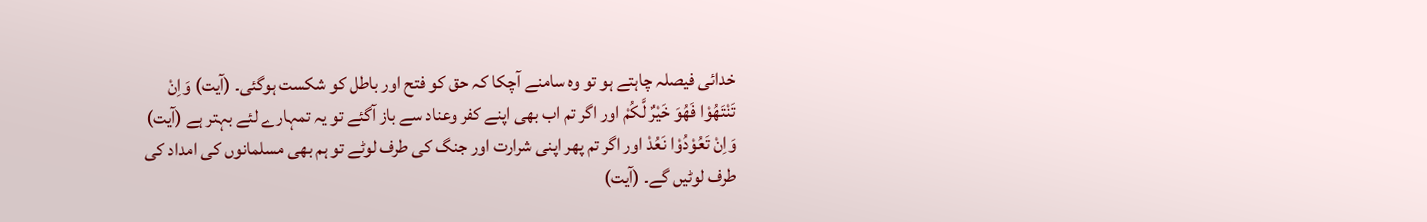خدائی فیصلہ چاہتے ہو تو وہ سامنے آچکا کہ حق کو فتح اور باطل کو شکست ہوگئی۔ (آیت) وَاِنْ تَنْتَهُوْا فَهُوَ خَيْرٌ لَّكُمْ اور اگر تم اب بھی اپنے کفر وعناد سے باز آگئے تو یہ تمہارے لئے بہتر ہے (آیت) وَاِنْ تَعُوْدُوْا نَعُدْ اور اگر تم پھر اپنی شرارت اور جنگ کی طرف لوٹے تو ہم بھی مسلمانوں کی امداد کی طرف لوٹیں گے۔ (آیت)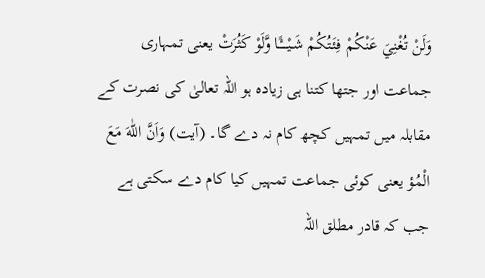وَلَنْ تُغْنِيَ عَنْكُمْ فِئَتُكُمْ شَـيْــــًٔـا وَّلَوْ كَثُرَتْ یعنی تمہاری جماعت اور جتھا کتنا ہی زیادہ ہو اللہ تعالیٰ کی نصرت کے مقابلہ میں تمہیں کچھ کام نہ دے گا۔ (آیت) وَاَنَّ اللّٰهَ مَعَ الْمُؤ یعنی کوئی جماعت تمہیں کیا کام دے سکتی ہے جب کہ قادر مطلق اللہ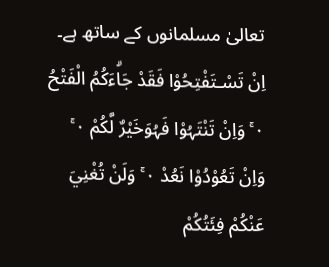تعالیٰ مسلمانوں کے ساتھ ہے۔
اِنْ تَسْـتَفْتِحُوْا فَقَدْ جَاۗءَكُمُ الْفَتْحُ ٠ ۚ وَاِنْ تَنْتَہُوْا فَہُوَخَيْرٌ لَّكُمْ ٠ ۚ وَاِنْ تَعُوْدُوْا نَعُدْ ٠ ۚ وَلَنْ تُغْنِيَ عَنْكُمْ فِئَتُكُمْ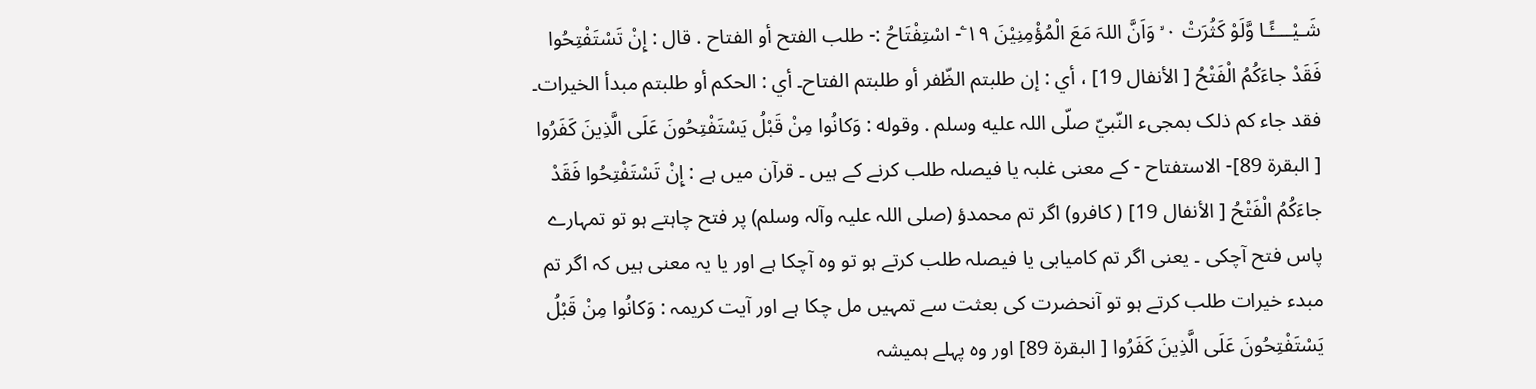شَـيْــــًٔـا وَّلَوْ كَثُرَتْ ٠ ۙ وَاَنَّ اللہَ مَعَ الْمُؤْمِنِيْنَ ١٩ ۧ- اسْتِفْتَاحُ :- طلب الفتح أو الفتاح . قال : إِنْ تَسْتَفْتِحُوا فَقَدْ جاءَكُمُ الْفَتْحُ [ الأنفال 19] ، أي : إن طلبتم الظّفر أو طلبتم الفتاح۔ أي : الحکم أو طلبتم مبدأ الخیرات۔ فقد جاء کم ذلک بمجیء النّبيّ صلّى اللہ عليه وسلم . وقوله : وَكانُوا مِنْ قَبْلُ يَسْتَفْتِحُونَ عَلَى الَّذِينَ كَفَرُوا [ البقرة 89]- الاستفتاح - کے معنی غلبہ یا فیصلہ طلب کرنے کے ہیں ۔ قرآن میں ہے : إِنْ تَسْتَفْتِحُوا فَقَدْ جاءَكُمُ الْفَتْحُ [ الأنفال 19] ( کافرو) اگر تم محمدؤ (صلی اللہ علیہ وآلہ وسلم) پر فتح چاہتے ہو تو تمہارے پاس فتح آچکی ۔ یعنی اگر تم کامیابی یا فیصلہ طلب کرتے ہو تو وہ آچکا ہے اور یا یہ معنی ہیں کہ اگر تم مبدء خیرات طلب کرتے ہو تو آنحضرت کی بعثت سے تمہیں مل چکا ہے اور آیت کریمہ : وَكانُوا مِنْ قَبْلُ يَسْتَفْتِحُونَ عَلَى الَّذِينَ كَفَرُوا [ البقرة 89] اور وہ پہلے ہمیشہ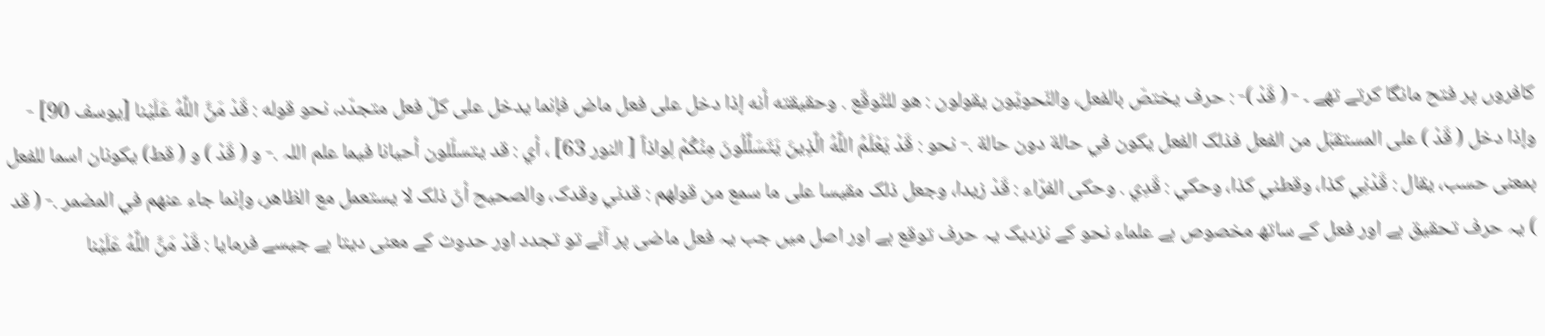کافروں پر فتح مانگا کرتے تھے ۔ - ( قَدْ )- : حرف يختصّ بالفعل، والنّحويّون يقولون : هو للتّوقّع . وحقیقته أنه إذا دخل علی فعل ماض فإنما يدخل علی كلّ فعل متجدّد، نحو قوله : قَدْ مَنَّ اللَّهُ عَلَيْنا [يوسف 90] - وإذا دخل ( قَدْ ) علی المستقبَل من الفعل فذلک الفعل يكون في حالة دون حالة .- نحو : قَدْ يَعْلَمُ اللَّهُ الَّذِينَ يَتَسَلَّلُونَ مِنْكُمْ لِواذاً [ النور 63] ، أي : قد يتسلّلون أحيانا فيما علم اللہ .- و ( قَدْ ) و ( قط) يکونان اسما للفعل بمعنی حسب، يقال : قَدْنِي كذا، وقطني كذا، وحكي : قَدِي . وحكى الفرّاء : قَدْ زيدا، وجعل ذلک مقیسا علی ما سمع من قولهم : قدني وقدک، والصحیح أنّ ذلک لا يستعمل مع الظاهر، وإنما جاء عنهم في المضمر .- ( قد ) یہ حرف تحقیق ہے اور فعل کے ساتھ مخصوص ہے علماء نحو کے نزدیک یہ حرف توقع ہے اور اصل میں جب یہ فعل ماضی پر آئے تو تجدد اور حدوث کے معنی دیتا ہے جیسے فرمایا : قَدْ مَنَّ اللَّهُ عَلَيْنا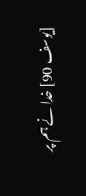[يوسف 90] خدا نے ہم پر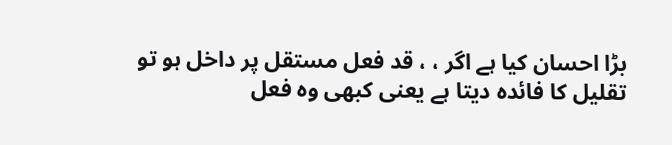بڑا احسان کیا ہے اگر ، ، قد فعل مستقل پر داخل ہو تو تقلیل کا فائدہ دیتا ہے یعنی کبھی وہ فعل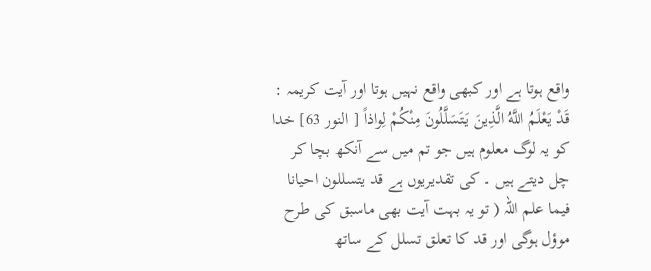واقع ہوتا ہے اور کبھی واقع نہیں ہوتا اور آیت کریمہ : قَدْ يَعْلَمُ اللَّهُ الَّذِينَ يَتَسَلَّلُونَ مِنْكُمْ لِواذاً [ النور 63] خدا کو یہ لوگ معلوم ہیں جو تم میں سے آنکھ بچا کر چل دیتے ہیں ۔ کی تقدیریوں ہے قد یتسللون احیانا فیما علم اللہ ( تو یہ بہت آیت بھی ماسبق کی طرح موؤل ہوگی اور قد کا تعلق تسلل کے ساتھ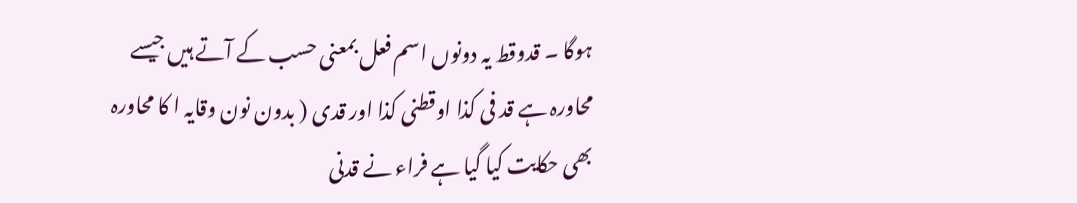ہوگا ۔ قدوقط یہ دونوں اسم فعل بمعنی حسب کے آتے ہیں جیسے محاورہ ہے قد فی کذا اوقطنی کذا اور قدی ( بدون نون وقایہ ا کا محاورہ بھی حکایت کیا گیا ہے فراء نے قدنی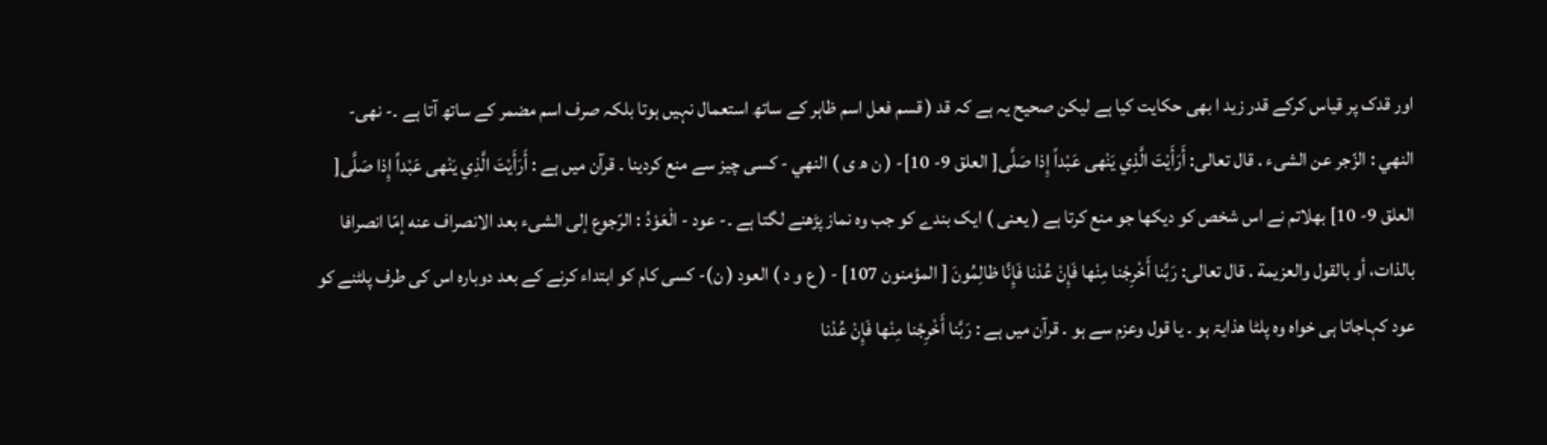اور قدک پر قیاس کرکے قدر زید ا بھی حکایت کیا ہے لیکن صحیح یہ ہے کہ قد ( قسم فعل اسم ظاہر کے ساتھ استعمال نہیں ہوتا بلکہ صرف اسم مضمر کے ساتھ آتا ہے ۔- نهى- النهي : الزّجر عن الشیء . قال تعالی: أَرَأَيْتَ الَّذِي يَنْهى عَبْداً إِذا صَلَّى[ العلق 9- 10]- ( ن ھ ی ) النهي - کسی چیز سے منع کردینا ۔ قرآن میں ہے : أَرَأَيْتَ الَّذِي يَنْهى عَبْداً إِذا صَلَّى[ العلق 9- 10] بھلاتم نے اس شخص کو دیکھا جو منع کرتا ہے ( یعنی ) ایک بندے کو جب وہ نماز پڑھنے لگتا ہے ۔- عود - الْعَوْدُ : الرّجوع إلى الشیء بعد الانصراف عنه إمّا انصرافا بالذات، أو بالقول والعزیمة . قال تعالی: رَبَّنا أَخْرِجْنا مِنْها فَإِنْ عُدْنا فَإِنَّا ظالِمُونَ [ المؤمنون 107] - ( ع و د ) العود ( ن)- کسی کام کو ابتداء کرنے کے بعد دوبارہ اس کی طرف پلٹنے کو عود کہاجاتا ہی خواہ وہ پلٹا ھذایۃ ہو ۔ یا قول وعزم سے ہو ۔ قرآن میں ہے : رَبَّنا أَخْرِجْنا مِنْها فَإِنْ عُدْنا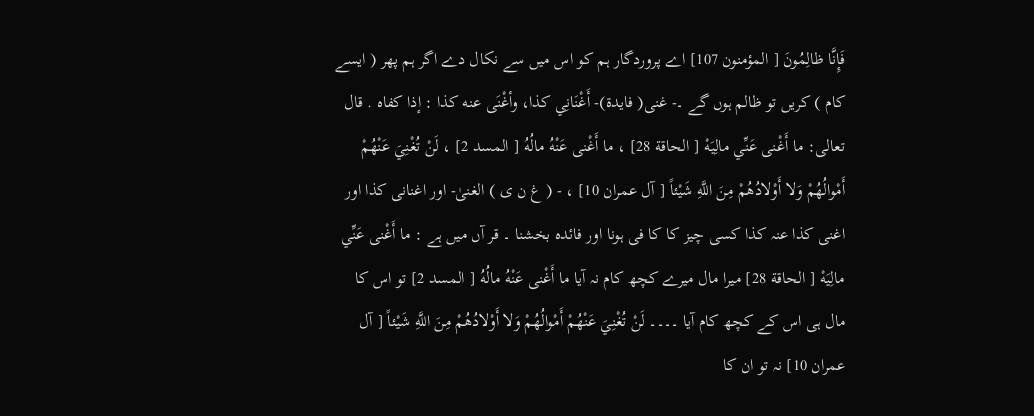فَإِنَّا ظالِمُونَ [ المؤمنون 107] اے پروردگار ہم کو اس میں سے نکال دے اگر ہم پھر ( ایسے کام ) کریں تو ظالم ہوں گے ۔- غنی( فایدة)- أَغْنَانِي كذا، وأغْنَى عنه كذا : إذا کفاه . قال تعالی: ما أَغْنى عَنِّي مالِيَهْ [ الحاقة 28] ، ما أَغْنى عَنْهُ مالُهُ [ المسد 2] ، لَنْ تُغْنِيَ عَنْهُمْ أَمْوالُهُمْ وَلا أَوْلادُهُمْ مِنَ اللَّهِ شَيْئاً [ آل عمران 10] ، - ( غ ن ی ) الغنیٰ- اور اغنانی کذا اور اغنی کذا عنہ کذا کسی چیز کا کا فی ہونا اور فائدہ بخشنا ۔ قر آں میں ہے : ما أَغْنى عَنِّي مالِيَهْ [ الحاقة 28] میرا مال میرے کچھ کام نہ آیا ما أَغْنى عَنْهُ مالُهُ [ المسد 2] تو اس کا مال ہی اس کے کچھ کام آیا ۔۔۔۔ لَنْ تُغْنِيَ عَنْهُمْ أَمْوالُهُمْ وَلا أَوْلادُهُمْ مِنَ اللَّهِ شَيْئاً [ آل عمران 10] نہ تو ان کا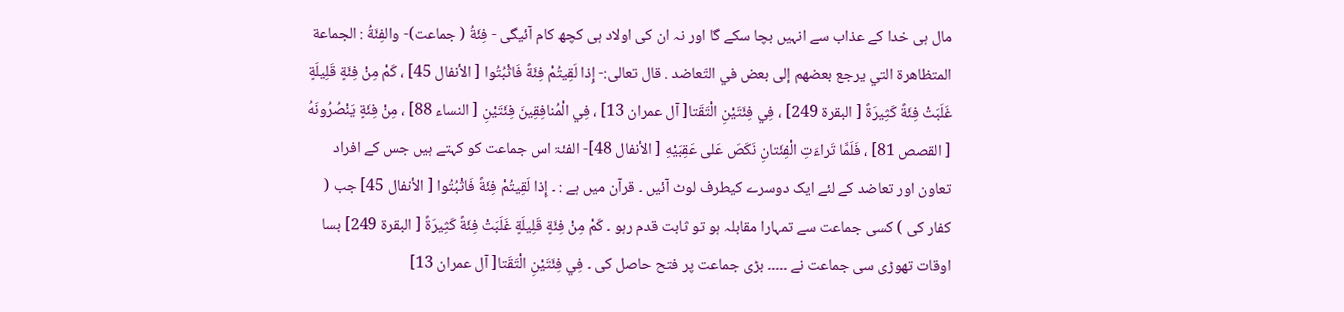مال ہی خدا کے عذاب سے انہیں بچا سکے گا اور نہ ان کی اولاد ہی کچھ کام آئیگی - فِئَةُ ( جماعت)- والفِئَةُ : الجماعة المتظاهرة التي يرجع بعضهم إلى بعض في التّعاضد . قال تعالی:- إِذا لَقِيتُمْ فِئَةً فَاثْبُتُوا [ الأنفال 45] ، كَمْ مِنْ فِئَةٍ قَلِيلَةٍ غَلَبَتْ فِئَةً كَثِيرَةً [ البقرة 249] ، فِي فِئَتَيْنِ الْتَقَتا[ آل عمران 13] ، فِي الْمُنافِقِينَ فِئَتَيْنِ [ النساء 88] ، مِنْ فِئَةٍ يَنْصُرُونَهُ [ القصص 81] ، فَلَمَّا تَراءَتِ الْفِئَتانِ نَكَصَ عَلى عَقِبَيْهِ [ الأنفال 48]- الفئۃ اس جماعت کو کہتے ہیں جس کے افراد تعاون اور تعاضد کے لئے ایک دوسرے کیطرف لوٹ آئیں ۔ قرآن میں ہے : ۔ إِذا لَقِيتُمْ فِئَةً فَاثْبُتُوا [ الأنفال 45] جب ( کفار کی ) کسی جماعت سے تمہارا مقابلہ ہو تو ثابت قدم رہو ۔ كَمْ مِنْ فِئَةٍ قَلِيلَةٍ غَلَبَتْ فِئَةً كَثِيرَةً [ البقرة 249] بسا اوقات تھوڑی سی جماعت نے ۔۔۔۔۔ بڑی جماعت پر فتح حاصل کی ۔ فِي فِئَتَيْنِ الْتَقَتا[ آل عمران 13]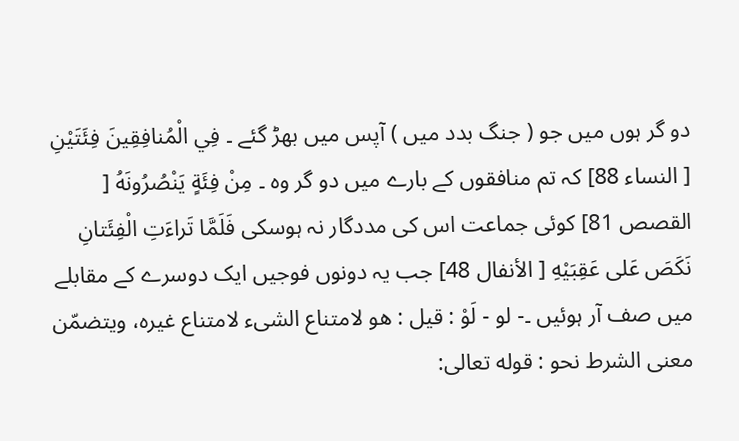دو گر ہوں میں جو ( جنگ بدد میں ) آپس میں بھڑ گئے ۔ فِي الْمُنافِقِينَ فِئَتَيْنِ [ النساء 88] کہ تم منافقوں کے بارے میں دو گر وہ ۔ مِنْ فِئَةٍ يَنْصُرُونَهُ [ القصص 81] کوئی جماعت اس کی مددگار نہ ہوسکی فَلَمَّا تَراءَتِ الْفِئَتانِ نَكَصَ عَلى عَقِبَيْهِ [ الأنفال 48] جب یہ دونوں فوجیں ایک دوسرے کے مقابلے میں صف آر ہوئیں ۔- لو - لَوْ : قيل : هو لامتناع الشیء لامتناع غيره، ويتضمّن معنی الشرط نحو : قوله تعالی: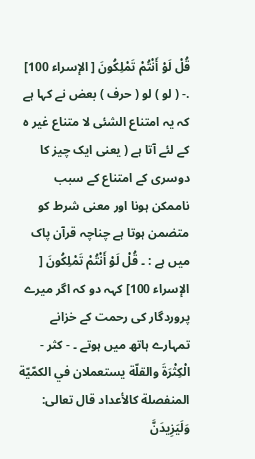قُلْ لَوْ أَنْتُمْ تَمْلِكُونَ [ الإسراء 100] .- ( لو ) لو ( حرف ) بعض نے کہا ہے کہ یہ امتناع الشئی لا متناع غیر ہ کے لئے آتا ہے ( یعنی ایک چیز کا دوسری کے امتناع کے سبب ناممکن ہونا اور معنی شرط کو متضمن ہوتا ہے چناچہ قرآن پاک میں ہے : ۔ قُلْ لَوْ أَنْتُمْ تَمْلِكُونَ [ الإسراء 100] کہہ دو کہ اگر میرے پروردگار کی رحمت کے خزانے تمہارے ہاتھ میں ہوتے ۔ - كثر - الْكِثْرَةَ والقلّة يستعملان في الكمّيّة المنفصلة كالأعداد قال تعالی: وَلَيَزِيدَنَّ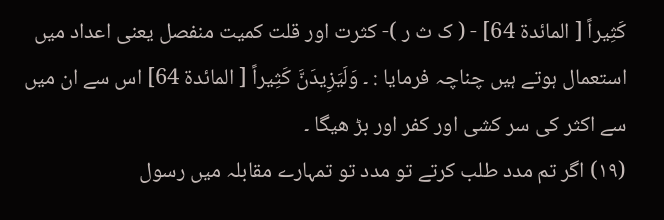كَثِيراً [ المائدة 64] - ( ک ث ر )- کثرت اور قلت کمیت منفصل یعنی اعداد میں استعمال ہوتے ہیں چناچہ فرمایا : ۔ وَلَيَزِيدَنَّ كَثِيراً [ المائدة 64] اس سے ان میں سے اکثر کی سر کشی اور کفر اور بڑ ھیگا ۔
(١٩) اگر تم مدد طلب کرتے تو مدد تو تمہارے مقابلہ میں رسول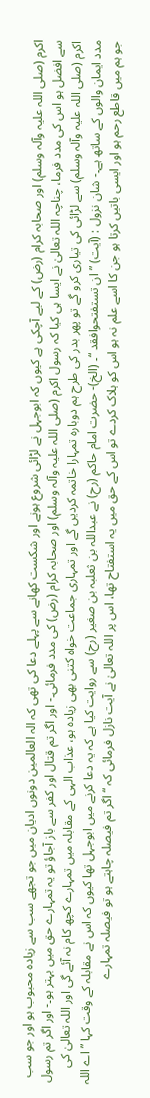اکرم (صلی اللہ علیہ وآلہ وسلم) اور صحابہ کرام (رض) کے لیے آچکی ہے کیوں کہ ابوجہل نے لڑائی شروع ہونے اور شکست کھانے سے پہلے دعا کی تھی کہ الہ العالمین دونوں ادیان میں جو تجھے سب سے زیادہ محبوب ہو اور جو سب سے افضل ہو اس کی مدد فرما، چناچہ اللہ تعالیٰ نے ایسا ہی کیا کہ رسول اکرم (صلی اللہ علیہ وآلہ وسلم) اور صحابہ کرام (رض) کی مدد فرمائی۔- اور اگر تم قتال اور کفر سے باز آجاؤ تو یہ تمہارے حق میں بہتر ہو۔- اور اگر تم رسول اکرم (صلی اللہ علیہ وآلہ وسلم) سے لڑائی کی تیاری کرو گے تو پھر بدر کی طرح ہم دوبارہ تمہارا خاتمہ کردیں گے اور تمہاری جماعت خواہ کتنی بھی زیادہ ہو، عذاب الہی کے مقابلہ میں تمہارے کچھ کام نہ آئے گی اور اللہ تعالیٰ کی مدد ایمان والوں کے ساتھ ہے۔- شان نزول : (آیت) ” ان تستفتحوافقد “۔ (الخ)- حضرت امام حاکم (رح) نے عبداللہ بن ثعلبہ بن صغیر (رح) سے روایت کیا ہے کہ یہ دعا کرنے میں ابوجہل تھا کیوں کہ اس نے مقابلہ کے وقت کہا ” اے اللہ جو ہم میں قاطع رحم ہو اور ایسی باتیں کرتا ہو جن کا اسے علم نہ ہو اس کو ہلاک کردے تو اس کے حق میں یہ استفتاح تھا، اس پر اللہ تعالیٰ نے آیت نازل فرمائی کہ “ اگر تم فیصلہ چاہتے ہو تو فیصلہ تمہارے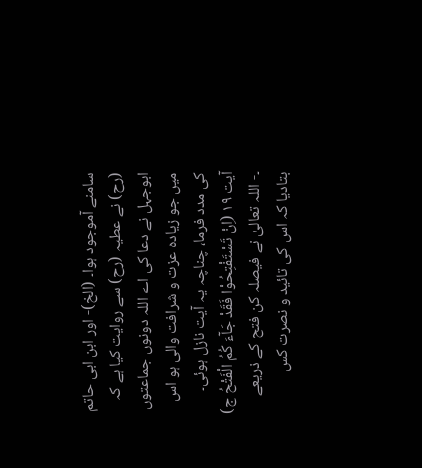سامنے آموجود ہوا۔ (الخ)- اور ابن ابی حاتم (رح) نے عطیہ (رح) سے روایت کیا ہے کہ ابوجہل نے دعا کی اے اللہ دونوں جماعتوں میں جو زیادہ عزت و شرافت والی ہو اس کی مدد فرما، چناچہ یہ آیت نازل ہوئی۔
آیت ١٩ (اِنْ تَسْتَفْتِحُوْا فَقَدْ جَآءَ کُمُ الْفَتْحُ ج) ۔- اللہ تعالیٰ نے فیصلہ کن فتح کے ذریعے بتادیا کہ اس کی تائید و نصرت کس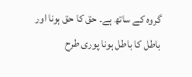گروہ کے ساتھ ہے۔ حق کا حق ہونا اور باطل کا باطل ہونا پوری طرح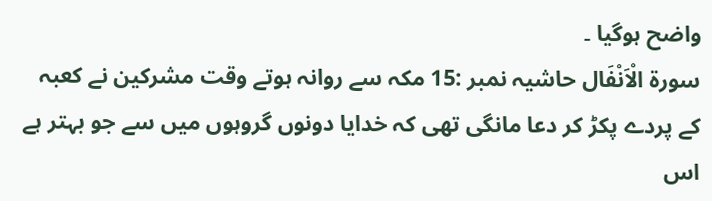واضح ہوگیا ۔
سورة الْاَنْفَال حاشیہ نمبر :15 مکہ سے روانہ ہوتے وقت مشرکین نے کعبہ کے پردے پکڑ کر دعا مانگی تھی کہ خدایا دونوں گروہوں میں سے جو بہتر ہے اس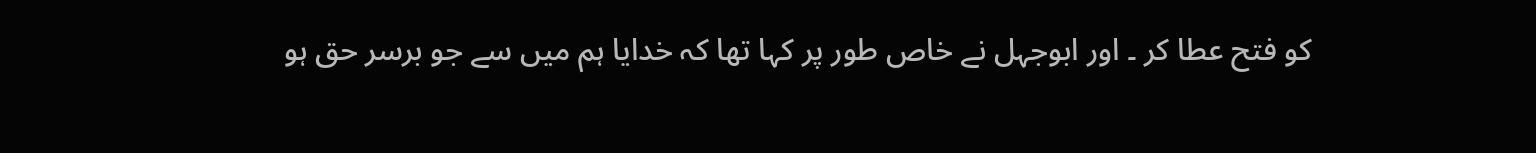کو فتح عطا کر ۔ اور ابوجہل نے خاص طور پر کہا تھا کہ خدایا ہم میں سے جو برسر حق ہو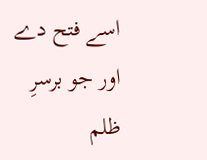اسے فتح دے اور جو برسرِ ظلم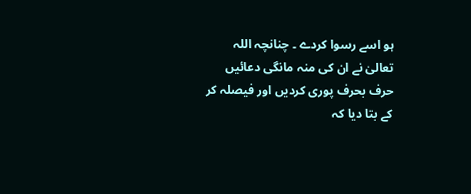ہو اسے رسوا کردے ۔ چنانچہ اللہ تعالیٰ نے ان کی منہ مانگی دعائیں حرف بحرف پوری کردیں اور فیصلہ کر کے بتا دیا کہ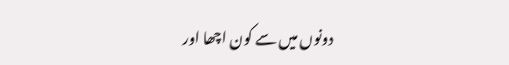دونوں میں سے کون اچھا اور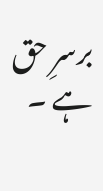برسرِ حق ہے ۔